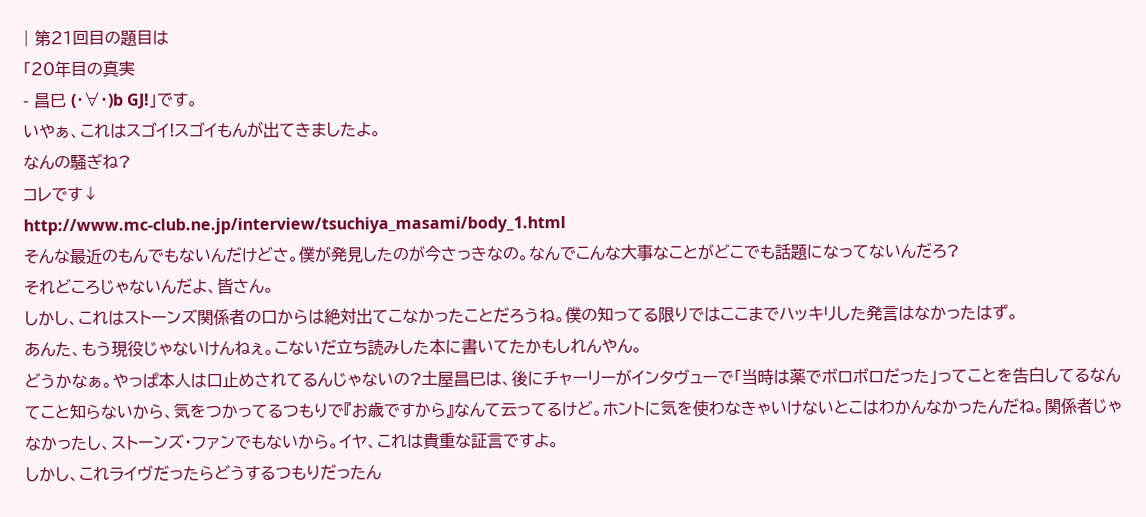| 第21回目の題目は
「20年目の真実
- 昌巳 (・∀・)b GJ!」です。
いやぁ、これはスゴイ!スゴイもんが出てきましたよ。
なんの騒ぎね?
コレです↓
http://www.mc-club.ne.jp/interview/tsuchiya_masami/body_1.html
そんな最近のもんでもないんだけどさ。僕が発見したのが今さっきなの。なんでこんな大事なことがどこでも話題になってないんだろ?
それどころじゃないんだよ、皆さん。
しかし、これはストーンズ関係者の口からは絶対出てこなかったことだろうね。僕の知ってる限りではここまでハッキリした発言はなかったはず。
あんた、もう現役じゃないけんねぇ。こないだ立ち読みした本に書いてたかもしれんやん。
どうかなぁ。やっぱ本人は口止めされてるんじゃないの?土屋昌巳は、後にチャーリーがインタヴューで「当時は薬でボロボロだった」ってことを告白してるなんてこと知らないから、気をつかってるつもりで『お歳ですから』なんて云ってるけど。ホントに気を使わなきゃいけないとこはわかんなかったんだね。関係者じゃなかったし、ストーンズ・ファンでもないから。イヤ、これは貴重な証言ですよ。
しかし、これライヴだったらどうするつもりだったん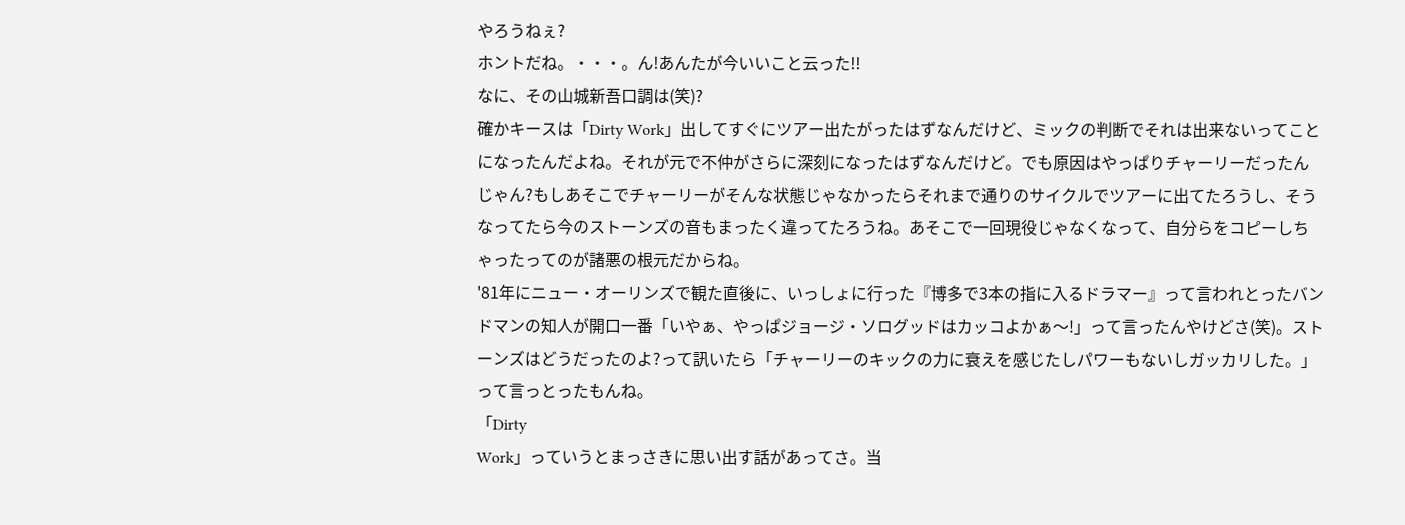やろうねぇ?
ホントだね。・・・。ん!あんたが今いいこと云った!!
なに、その山城新吾口調は(笑)?
確かキースは「Dirty Work」出してすぐにツアー出たがったはずなんだけど、ミックの判断でそれは出来ないってことになったんだよね。それが元で不仲がさらに深刻になったはずなんだけど。でも原因はやっぱりチャーリーだったんじゃん?もしあそこでチャーリーがそんな状態じゃなかったらそれまで通りのサイクルでツアーに出てたろうし、そうなってたら今のストーンズの音もまったく違ってたろうね。あそこで一回現役じゃなくなって、自分らをコピーしちゃったってのが諸悪の根元だからね。
'81年にニュー・オーリンズで観た直後に、いっしょに行った『博多で3本の指に入るドラマー』って言われとったバンドマンの知人が開口一番「いやぁ、やっぱジョージ・ソログッドはカッコよかぁ〜!」って言ったんやけどさ(笑)。ストーンズはどうだったのよ?って訊いたら「チャーリーのキックの力に衰えを感じたしパワーもないしガッカリした。」って言っとったもんね。
「Dirty
Work」っていうとまっさきに思い出す話があってさ。当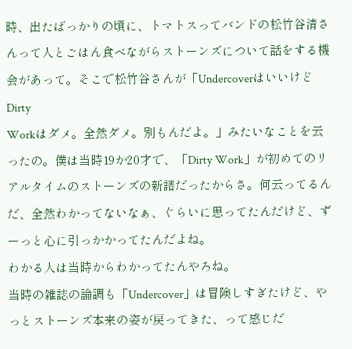時、出たばっかりの頃に、トマトスってバンドの松竹谷清さんって人とごはん食べながらストーンズについて話をする機会があって。そこで松竹谷さんが「UndercoverはいいけどDirty
Workはダメ。全然ダメ。別もんだよ。」みたいなことを云ったの。僕は当時19か20才で、「Dirty Work」が初めてのリアルタイムのストーンズの新譜だったからさ。何云ってるんだ、全然わかってないなぁ、ぐらいに思ってたんだけど、ずーっと心に引っかかってたんだよね。
わかる人は当時からわかってたんやろね。
当時の雑誌の論調も「Undercover」は冒険しすぎたけど、やっとストーンズ本来の姿が戻ってきた、って感じだ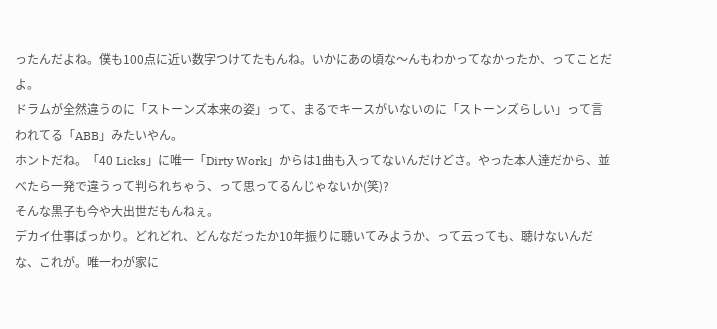ったんだよね。僕も100点に近い数字つけてたもんね。いかにあの頃な〜んもわかってなかったか、ってことだよ。
ドラムが全然違うのに「ストーンズ本来の姿」って、まるでキースがいないのに「ストーンズらしい」って言われてる「ABB」みたいやん。
ホントだね。「40 Licks」に唯一「Dirty Work」からは1曲も入ってないんだけどさ。やった本人達だから、並べたら一発で違うって判られちゃう、って思ってるんじゃないか(笑)?
そんな黒子も今や大出世だもんねぇ。
デカイ仕事ばっかり。どれどれ、どんなだったか10年振りに聴いてみようか、って云っても、聴けないんだな、これが。唯一わが家に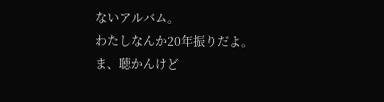ないアルバム。
わたしなんか20年振りだよ。 ま、聴かんけど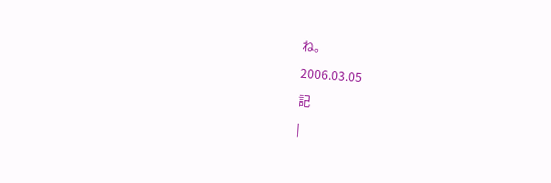ね。
2006.03.05
記
|